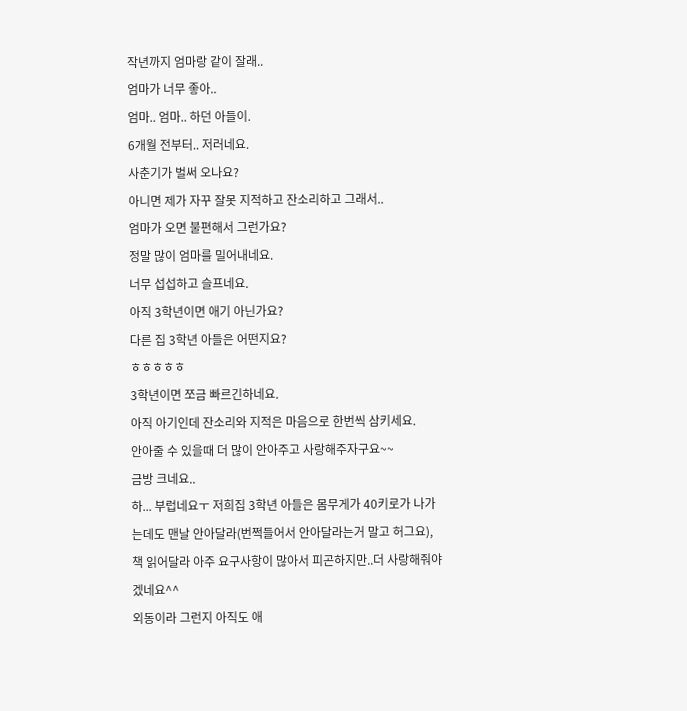작년까지 엄마랑 같이 잘래..
엄마가 너무 좋아..
엄마.. 엄마.. 하던 아들이.
6개월 전부터.. 저러네요.
사춘기가 벌써 오나요?
아니면 제가 자꾸 잘못 지적하고 잔소리하고 그래서..
엄마가 오면 불편해서 그런가요?
정말 많이 엄마를 밀어내네요.
너무 섭섭하고 슬프네요.
아직 3학년이면 애기 아닌가요?
다른 집 3학년 아들은 어떤지요?
ㅎㅎㅎㅎㅎ
3학년이면 쪼금 빠르긴하네요.
아직 아기인데 잔소리와 지적은 마음으로 한번씩 삼키세요.
안아줄 수 있을때 더 많이 안아주고 사랑해주자구요~~
금방 크네요..
하... 부럽네요ㅜ 저희집 3학년 아들은 몸무게가 40키로가 나가는데도 맨날 안아달라(번쩍들어서 안아달라는거 말고 허그요), 책 읽어달라 아주 요구사항이 많아서 피곤하지만..더 사랑해줘야겠네요^^
외동이라 그런지 아직도 애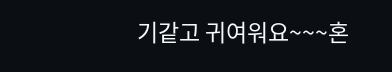기같고 귀여워요~~~혼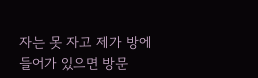자는 못 자고 제가 방에 들어가 있으면 방문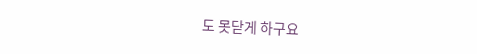도 못닫게 하구요